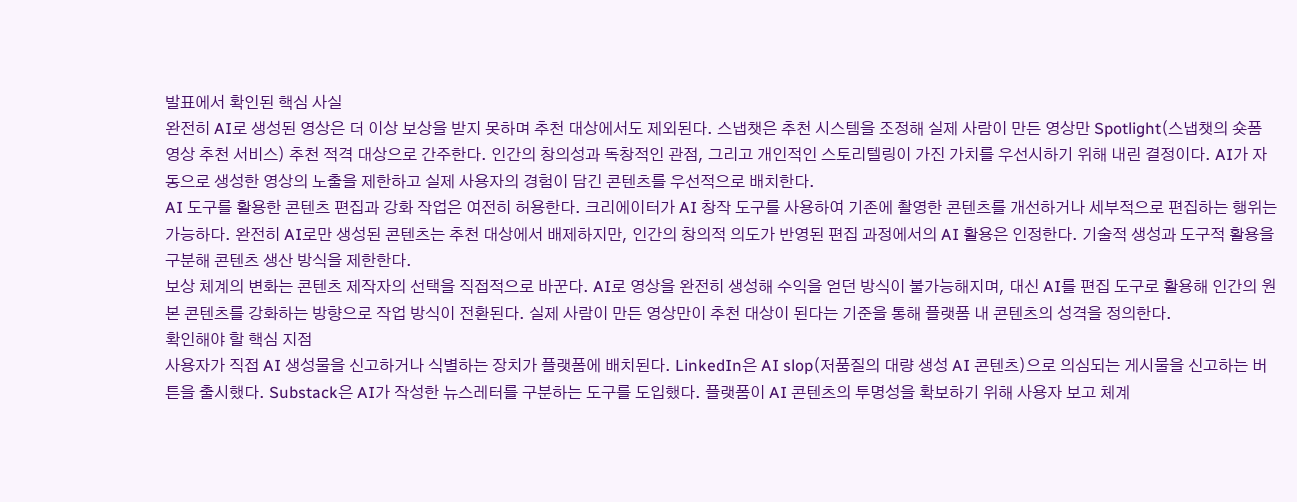발표에서 확인된 핵심 사실
완전히 AI로 생성된 영상은 더 이상 보상을 받지 못하며 추천 대상에서도 제외된다. 스냅챗은 추천 시스템을 조정해 실제 사람이 만든 영상만 Spotlight(스냅챗의 숏폼 영상 추천 서비스) 추천 적격 대상으로 간주한다. 인간의 창의성과 독창적인 관점, 그리고 개인적인 스토리텔링이 가진 가치를 우선시하기 위해 내린 결정이다. AI가 자동으로 생성한 영상의 노출을 제한하고 실제 사용자의 경험이 담긴 콘텐츠를 우선적으로 배치한다.
AI 도구를 활용한 콘텐츠 편집과 강화 작업은 여전히 허용한다. 크리에이터가 AI 창작 도구를 사용하여 기존에 촬영한 콘텐츠를 개선하거나 세부적으로 편집하는 행위는 가능하다. 완전히 AI로만 생성된 콘텐츠는 추천 대상에서 배제하지만, 인간의 창의적 의도가 반영된 편집 과정에서의 AI 활용은 인정한다. 기술적 생성과 도구적 활용을 구분해 콘텐츠 생산 방식을 제한한다.
보상 체계의 변화는 콘텐츠 제작자의 선택을 직접적으로 바꾼다. AI로 영상을 완전히 생성해 수익을 얻던 방식이 불가능해지며, 대신 AI를 편집 도구로 활용해 인간의 원본 콘텐츠를 강화하는 방향으로 작업 방식이 전환된다. 실제 사람이 만든 영상만이 추천 대상이 된다는 기준을 통해 플랫폼 내 콘텐츠의 성격을 정의한다.
확인해야 할 핵심 지점
사용자가 직접 AI 생성물을 신고하거나 식별하는 장치가 플랫폼에 배치된다. LinkedIn은 AI slop(저품질의 대량 생성 AI 콘텐츠)으로 의심되는 게시물을 신고하는 버튼을 출시했다. Substack은 AI가 작성한 뉴스레터를 구분하는 도구를 도입했다. 플랫폼이 AI 콘텐츠의 투명성을 확보하기 위해 사용자 보고 체계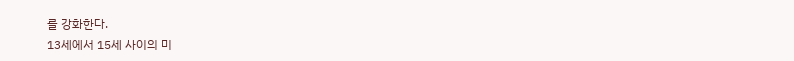를 강화한다.
13세에서 15세 사이의 미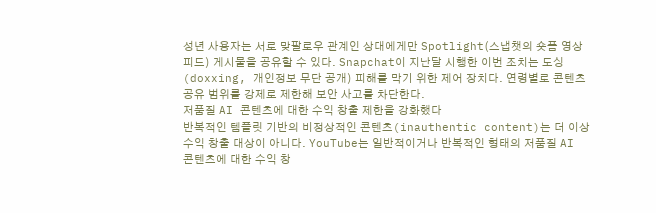성년 사용자는 서로 맞팔로우 관계인 상대에게만 Spotlight(스냅챗의 숏폼 영상 피드) 게시물을 공유할 수 있다. Snapchat이 지난달 시행한 이번 조치는 도싱(doxxing, 개인정보 무단 공개) 피해를 막기 위한 제어 장치다. 연령별로 콘텐츠 공유 범위를 강제로 제한해 보안 사고를 차단한다.
저품질 AI 콘텐츠에 대한 수익 창출 제한을 강화했다
반복적인 템플릿 기반의 비정상적인 콘텐츠(inauthentic content)는 더 이상 수익 창출 대상이 아니다. YouTube는 일반적이거나 반복적인 형태의 저품질 AI 콘텐츠에 대한 수익 창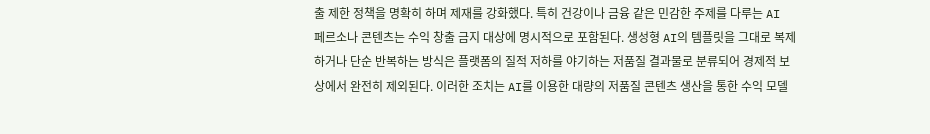출 제한 정책을 명확히 하며 제재를 강화했다. 특히 건강이나 금융 같은 민감한 주제를 다루는 AI 페르소나 콘텐츠는 수익 창출 금지 대상에 명시적으로 포함된다. 생성형 AI의 템플릿을 그대로 복제하거나 단순 반복하는 방식은 플랫폼의 질적 저하를 야기하는 저품질 결과물로 분류되어 경제적 보상에서 완전히 제외된다. 이러한 조치는 AI를 이용한 대량의 저품질 콘텐츠 생산을 통한 수익 모델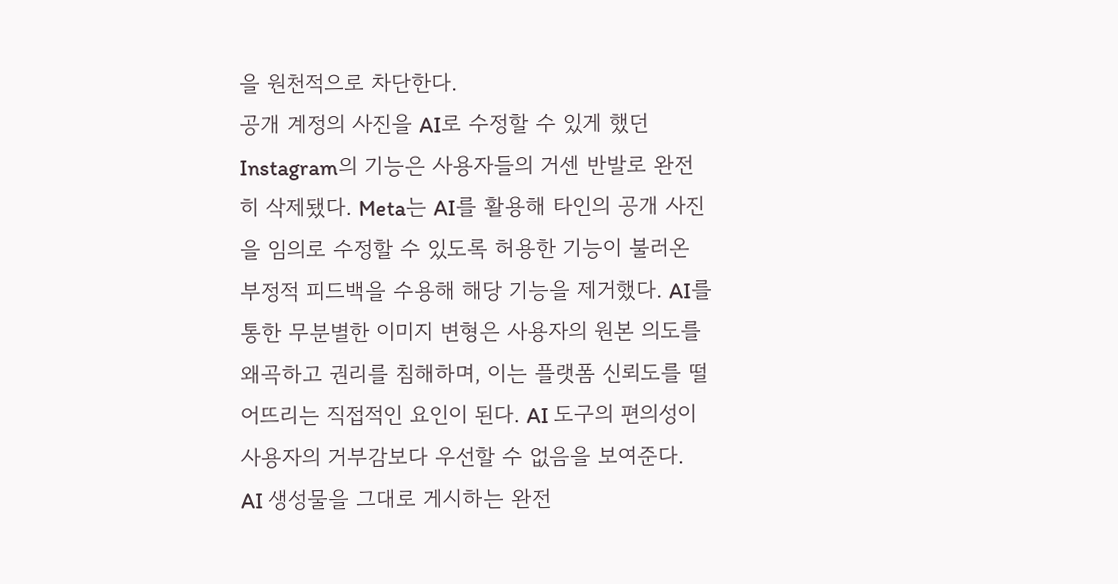을 원천적으로 차단한다.
공개 계정의 사진을 AI로 수정할 수 있게 했던 Instagram의 기능은 사용자들의 거센 반발로 완전히 삭제됐다. Meta는 AI를 활용해 타인의 공개 사진을 임의로 수정할 수 있도록 허용한 기능이 불러온 부정적 피드백을 수용해 해당 기능을 제거했다. AI를 통한 무분별한 이미지 변형은 사용자의 원본 의도를 왜곡하고 권리를 침해하며, 이는 플랫폼 신뢰도를 떨어뜨리는 직접적인 요인이 된다. AI 도구의 편의성이 사용자의 거부감보다 우선할 수 없음을 보여준다.
AI 생성물을 그대로 게시하는 완전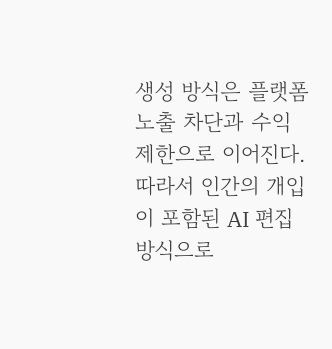생성 방식은 플랫폼 노출 차단과 수익 제한으로 이어진다. 따라서 인간의 개입이 포함된 AI 편집 방식으로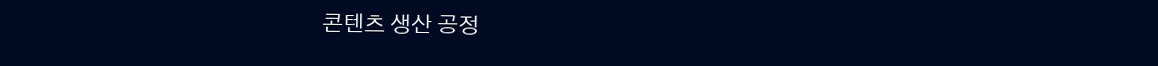콘텐츠 생산 공정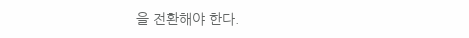을 전환해야 한다.